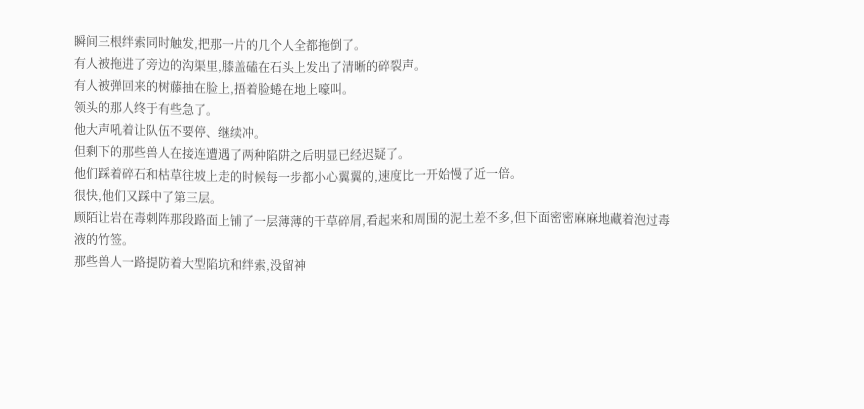瞬间三根绊索同时触发,把那一片的几个人全都拖倒了。
有人被拖进了旁边的沟渠里,膝盖磕在石头上发出了清晰的碎裂声。
有人被弹回来的树藤抽在脸上,捂着脸蜷在地上嚎叫。
领头的那人终于有些急了。
他大声吼着让队伍不要停、继续冲。
但剩下的那些兽人在接连遭遇了两种陷阱之后明显已经迟疑了。
他们踩着碎石和枯草往坡上走的时候每一步都小心翼翼的,速度比一开始慢了近一倍。
很快,他们又踩中了第三层。
顾陌让岩在毒刺阵那段路面上铺了一层薄薄的干草碎屑,看起来和周围的泥土差不多,但下面密密麻麻地藏着泡过毒液的竹签。
那些兽人一路提防着大型陷坑和绊索,没留神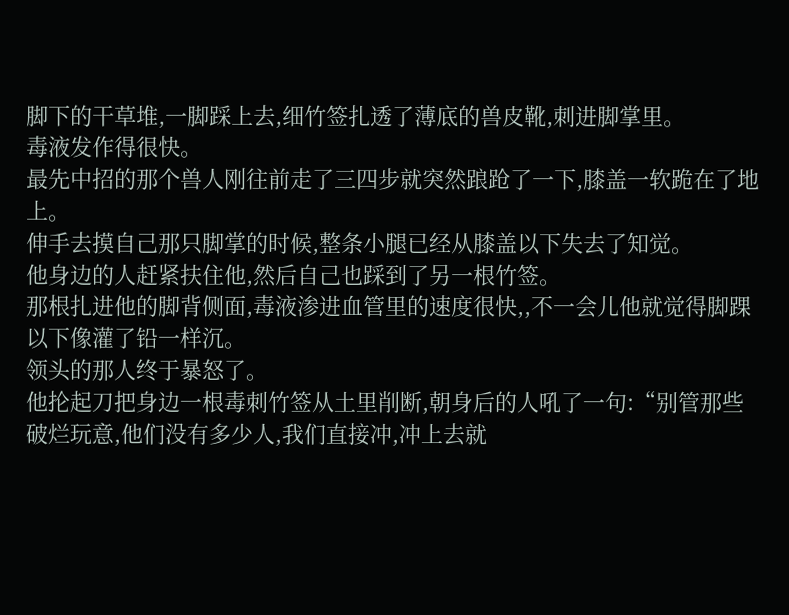脚下的干草堆,一脚踩上去,细竹签扎透了薄底的兽皮靴,刺进脚掌里。
毒液发作得很快。
最先中招的那个兽人刚往前走了三四步就突然踉跄了一下,膝盖一软跪在了地上。
伸手去摸自己那只脚掌的时候,整条小腿已经从膝盖以下失去了知觉。
他身边的人赶紧扶住他,然后自己也踩到了另一根竹签。
那根扎进他的脚背侧面,毒液渗进血管里的速度很快,,不一会儿他就觉得脚踝以下像灌了铅一样沉。
领头的那人终于暴怒了。
他抡起刀把身边一根毒刺竹签从土里削断,朝身后的人吼了一句:“别管那些破烂玩意,他们没有多少人,我们直接冲,冲上去就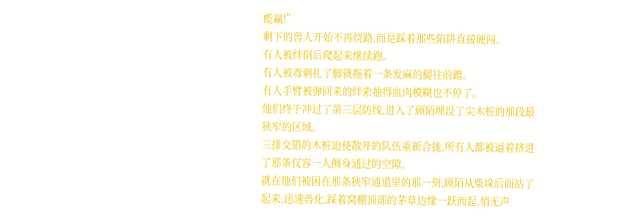能赢!”
剩下的兽人开始不再绕路,而是踩着那些陷阱直接硬闯。
有人被绊倒后爬起来继续跑。
有人被毒刺扎了脚就拖着一条发麻的腿往前蹭。
有人手臂被弹回来的绊索抽得血肉模糊也不停了。
他们终于冲过了第三层防线,进入了顾陌埋设了尖木桩的那段最狭窄的区域。
三排交错的木桩迫使散开的队伍重新合拢,所有人都被逼着挤进了那条仅容一人侧身通过的空隙。
就在他们被困在那条狭窄通道里的那一刻,顾陌从柴垛后面站了起来,迅速兽化,踩着窝棚顶部的茅草边缘一跃而起,悄无声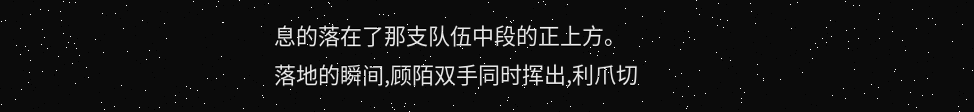息的落在了那支队伍中段的正上方。
落地的瞬间,顾陌双手同时挥出,利爪切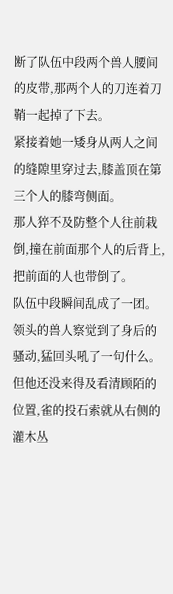断了队伍中段两个兽人腰间的皮带,那两个人的刀连着刀鞘一起掉了下去。
紧接着她一矮身从两人之间的缝隙里穿过去,膝盖顶在第三个人的膝弯侧面。
那人猝不及防整个人往前栽倒,撞在前面那个人的后背上,把前面的人也带倒了。
队伍中段瞬间乱成了一团。
领头的兽人察觉到了身后的骚动,猛回头吼了一句什么。
但他还没来得及看清顾陌的位置,雀的投石索就从右侧的灌木丛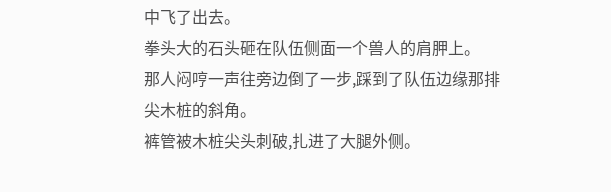中飞了出去。
拳头大的石头砸在队伍侧面一个兽人的肩胛上。
那人闷哼一声往旁边倒了一步,踩到了队伍边缘那排尖木桩的斜角。
裤管被木桩尖头刺破,扎进了大腿外侧。